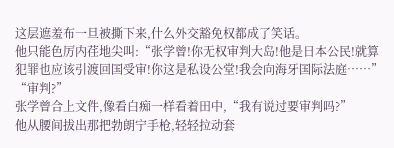这层遮羞布一旦被撕下来,什么外交豁免权都成了笑话。
他只能色厉内荏地尖叫:“张学曾!你无权审判大岛!他是日本公民!就算犯罪也应该引渡回国受审!你这是私设公堂!我会向海牙国际法庭……”
“审判?”
张学曾合上文件,像看白痴一样看着田中,“我有说过要审判吗?”
他从腰间拔出那把勃朗宁手枪,轻轻拉动套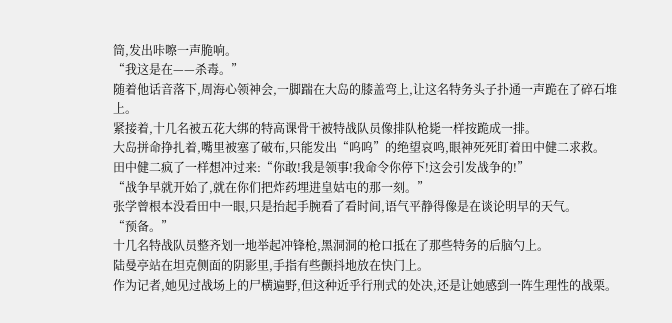筒,发出咔嚓一声脆响。
“我这是在——杀毒。”
随着他话音落下,周海心领神会,一脚踹在大岛的膝盖弯上,让这名特务头子扑通一声跪在了碎石堆上。
紧接着,十几名被五花大绑的特高课骨干被特战队员像排队枪毙一样按跪成一排。
大岛拼命挣扎着,嘴里被塞了破布,只能发出“呜呜”的绝望哀鸣,眼神死死盯着田中健二求救。
田中健二疯了一样想冲过来:“你敢!我是领事!我命令你停下!这会引发战争的!”
“战争早就开始了,就在你们把炸药埋进皇姑屯的那一刻。”
张学曾根本没看田中一眼,只是抬起手腕看了看时间,语气平静得像是在谈论明早的天气。
“预备。”
十几名特战队员整齐划一地举起冲锋枪,黑洞洞的枪口抵在了那些特务的后脑勺上。
陆曼亭站在坦克侧面的阴影里,手指有些颤抖地放在快门上。
作为记者,她见过战场上的尸横遍野,但这种近乎行刑式的处决,还是让她感到一阵生理性的战栗。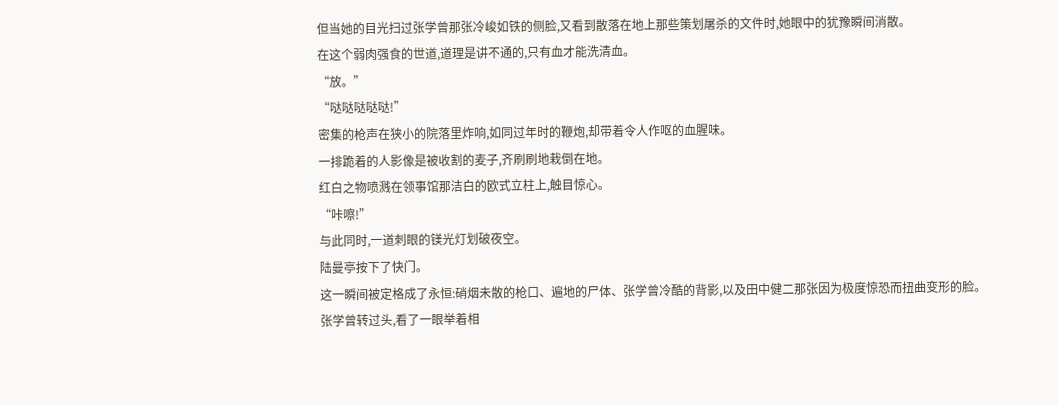但当她的目光扫过张学曾那张冷峻如铁的侧脸,又看到散落在地上那些策划屠杀的文件时,她眼中的犹豫瞬间消散。
在这个弱肉强食的世道,道理是讲不通的,只有血才能洗清血。
“放。”
“哒哒哒哒哒!”
密集的枪声在狭小的院落里炸响,如同过年时的鞭炮,却带着令人作呕的血腥味。
一排跪着的人影像是被收割的麦子,齐刷刷地栽倒在地。
红白之物喷溅在领事馆那洁白的欧式立柱上,触目惊心。
“咔嚓!”
与此同时,一道刺眼的镁光灯划破夜空。
陆曼亭按下了快门。
这一瞬间被定格成了永恒:硝烟未散的枪口、遍地的尸体、张学曾冷酷的背影,以及田中健二那张因为极度惊恐而扭曲变形的脸。
张学曾转过头,看了一眼举着相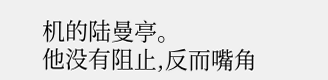机的陆曼亭。
他没有阻止,反而嘴角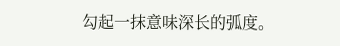勾起一抹意味深长的弧度。